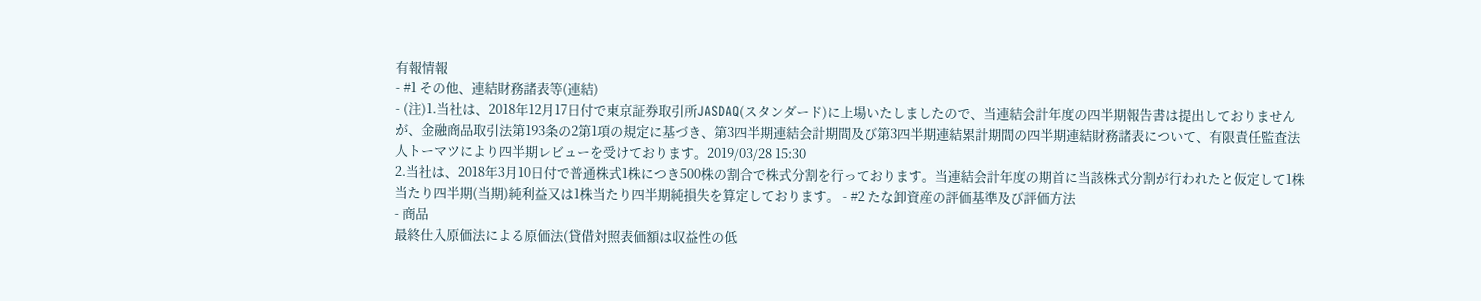有報情報
- #1 その他、連結財務諸表等(連結)
- (注)1.当社は、2018年12月17日付で東京証券取引所JASDAQ(スタンダード)に上場いたしましたので、当連結会計年度の四半期報告書は提出しておりませんが、金融商品取引法第193条の2第1項の規定に基づき、第3四半期連結会計期間及び第3四半期連結累計期間の四半期連結財務諸表について、有限責任監査法人トーマツにより四半期レビューを受けております。2019/03/28 15:30
2.当社は、2018年3月10日付で普通株式1株につき500株の割合で株式分割を行っております。当連結会計年度の期首に当該株式分割が行われたと仮定して1株当たり四半期(当期)純利益又は1株当たり四半期純損失を算定しております。 - #2 たな卸資産の評価基準及び評価方法
- 商品
最終仕入原価法による原価法(貸借対照表価額は収益性の低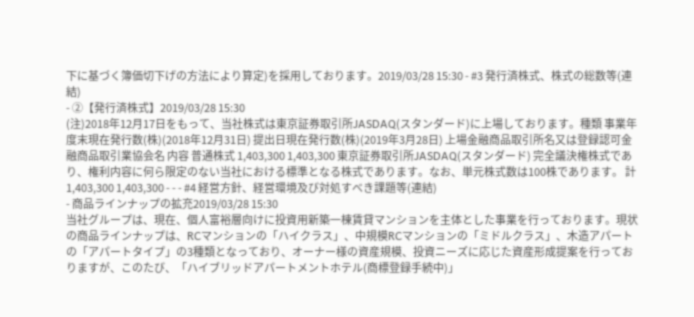下に基づく簿価切下げの方法により算定)を採用しております。2019/03/28 15:30 - #3 発行済株式、株式の総数等(連結)
- ②【発行済株式】2019/03/28 15:30
(注)2018年12月17日をもって、当社株式は東京証券取引所JASDAQ(スタンダード)に上場しております。種類 事業年度末現在発行数(株)(2018年12月31日) 提出日現在発行数(株)(2019年3月28日) 上場金融商品取引所名又は登録認可金融商品取引業協会名 内容 普通株式 1,403,300 1,403,300 東京証券取引所JASDAQ(スタンダード) 完全議決権株式であり、権利内容に何ら限定のない当社における標準となる株式であります。なお、単元株式数は100株であります。 計 1,403,300 1,403,300 - - - #4 経営方針、経営環境及び対処すべき課題等(連結)
- 商品ラインナップの拡充2019/03/28 15:30
当社グループは、現在、個人富裕層向けに投資用新築一棟賃貸マンションを主体とした事業を行っております。現状の商品ラインナップは、RCマンションの「ハイクラス」、中規模RCマンションの「ミドルクラス」、木造アパートの「アパートタイプ」の3種類となっており、オーナー様の資産規模、投資ニーズに応じた資産形成提案を行っておりますが、このたび、「ハイブリッドアパートメントホテル(商標登録手続中)」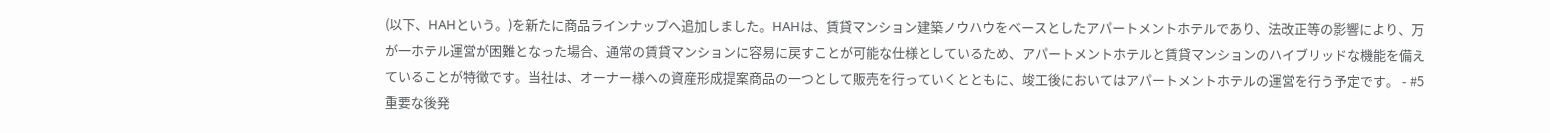(以下、HAHという。)を新たに商品ラインナップへ追加しました。HAHは、賃貸マンション建築ノウハウをベースとしたアパートメントホテルであり、法改正等の影響により、万が一ホテル運営が困難となった場合、通常の賃貸マンションに容易に戻すことが可能な仕様としているため、アパートメントホテルと賃貸マンションのハイブリッドな機能を備えていることが特徴です。当社は、オーナー様への資産形成提案商品の一つとして販売を行っていくとともに、竣工後においてはアパートメントホテルの運営を行う予定です。 - #5 重要な後発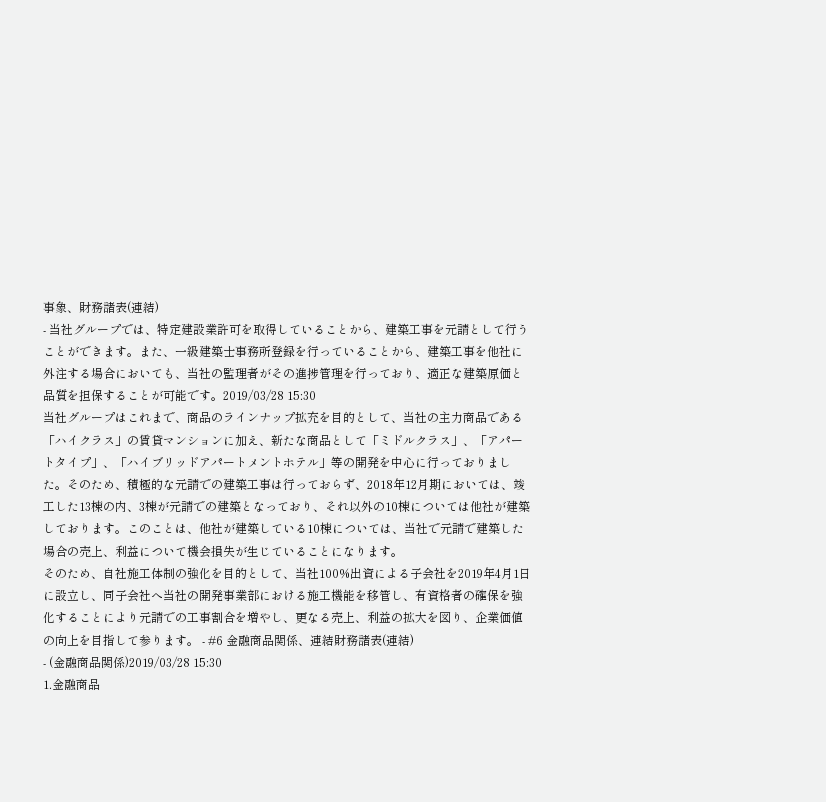事象、財務諸表(連結)
- 当社グループでは、特定建設業許可を取得していることから、建築工事を元請として行うことができます。また、一級建築士事務所登録を行っていることから、建築工事を他社に外注する場合においても、当社の監理者がその進捗管理を行っており、適正な建築原価と品質を担保することが可能です。2019/03/28 15:30
当社グループはこれまで、商品のラインナップ拡充を目的として、当社の主力商品である「ハイクラス」の賃貸マンションに加え、新たな商品として「ミドルクラス」、「アパートタイプ」、「ハイブリッドアパートメントホテル」等の開発を中心に行っておりました。そのため、積極的な元請での建築工事は行っておらず、2018年12月期においては、竣工した13棟の内、3棟が元請での建築となっており、それ以外の10棟については他社が建築しております。このことは、他社が建築している10棟については、当社で元請で建築した場合の売上、利益について機会損失が生じていることになります。
そのため、自社施工体制の強化を目的として、当社100%出資による子会社を2019年4月1日に設立し、同子会社へ当社の開発事業部における施工機能を移管し、有資格者の確保を強化することにより元請での工事割合を増やし、更なる売上、利益の拡大を図り、企業価値の向上を目指して参ります。 - #6 金融商品関係、連結財務諸表(連結)
- (金融商品関係)2019/03/28 15:30
1.金融商品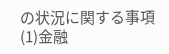の状況に関する事項
(1)金融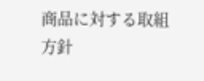商品に対する取組方針